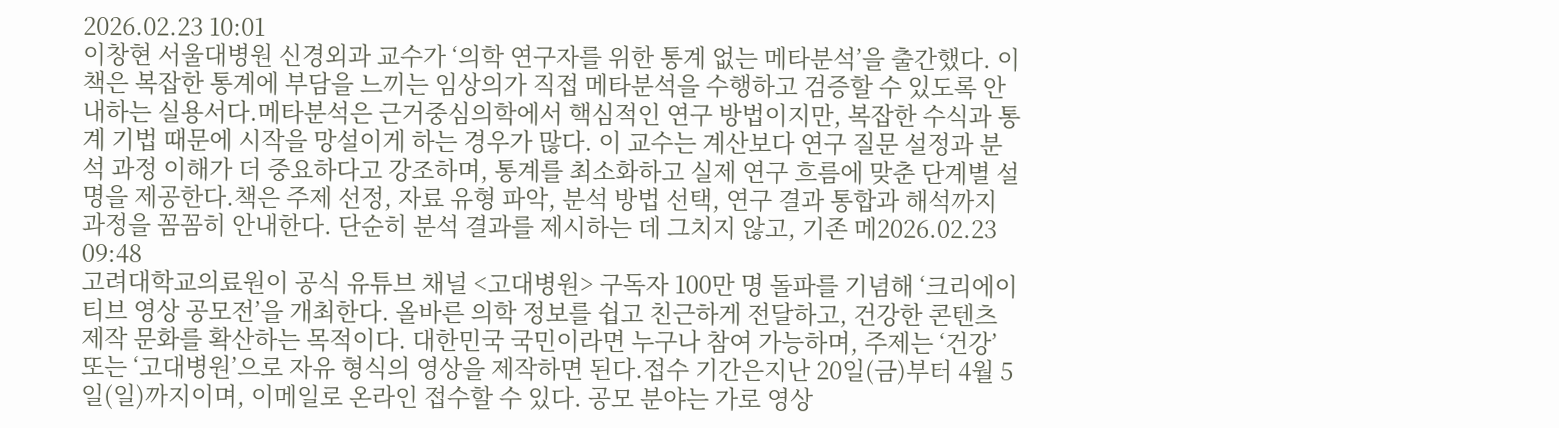2026.02.23 10:01
이창현 서울대병원 신경외과 교수가 ‘의학 연구자를 위한 통계 없는 메타분석’을 출간했다. 이 책은 복잡한 통계에 부담을 느끼는 임상의가 직접 메타분석을 수행하고 검증할 수 있도록 안내하는 실용서다.메타분석은 근거중심의학에서 핵심적인 연구 방법이지만, 복잡한 수식과 통계 기법 때문에 시작을 망설이게 하는 경우가 많다. 이 교수는 계산보다 연구 질문 설정과 분석 과정 이해가 더 중요하다고 강조하며, 통계를 최소화하고 실제 연구 흐름에 맞춘 단계별 설명을 제공한다.책은 주제 선정, 자료 유형 파악, 분석 방법 선택, 연구 결과 통합과 해석까지 과정을 꼼꼼히 안내한다. 단순히 분석 결과를 제시하는 데 그치지 않고, 기존 메2026.02.23 09:48
고려대학교의료원이 공식 유튜브 채널 <고대병원> 구독자 100만 명 돌파를 기념해 ‘크리에이티브 영상 공모전’을 개최한다. 올바른 의학 정보를 쉽고 친근하게 전달하고, 건강한 콘텐츠 제작 문화를 확산하는 목적이다. 대한민국 국민이라면 누구나 참여 가능하며, 주제는 ‘건강’ 또는 ‘고대병원’으로 자유 형식의 영상을 제작하면 된다.접수 기간은지난 20일(금)부터 4월 5일(일)까지이며, 이메일로 온라인 접수할 수 있다. 공모 분야는 가로 영상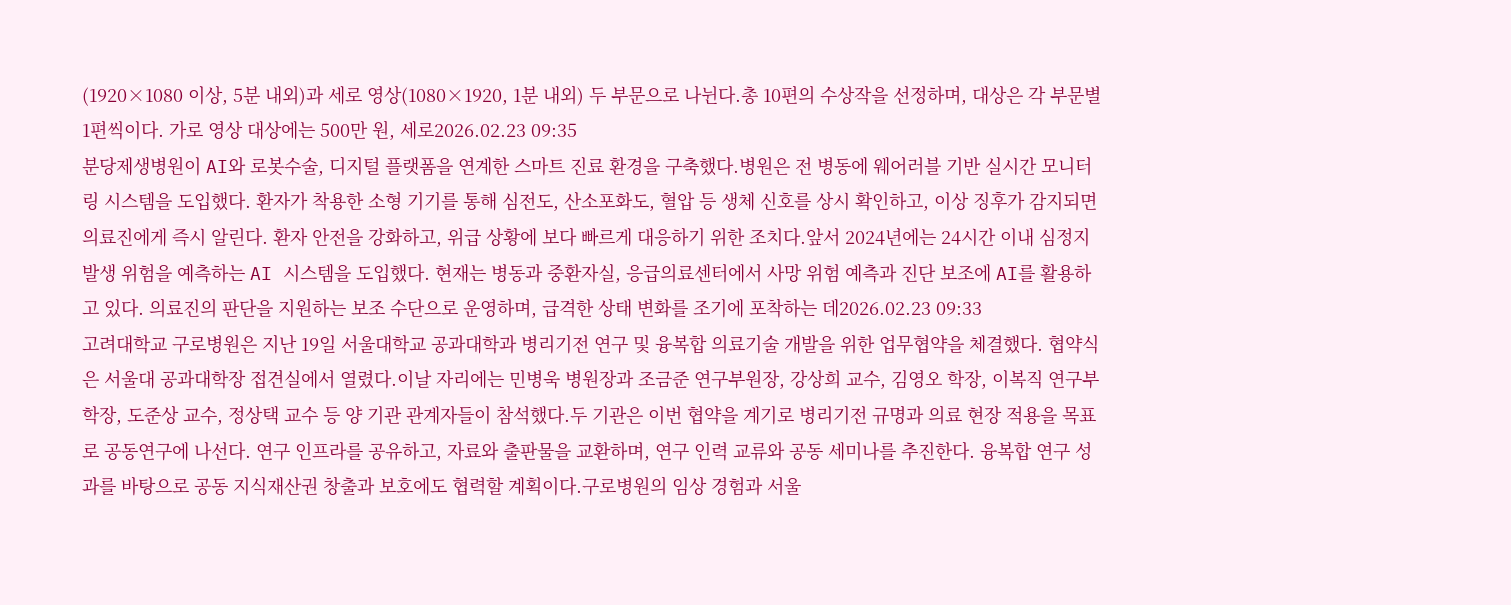(1920×1080 이상, 5분 내외)과 세로 영상(1080×1920, 1분 내외) 두 부문으로 나뉜다.총 10편의 수상작을 선정하며, 대상은 각 부문별 1편씩이다. 가로 영상 대상에는 500만 원, 세로2026.02.23 09:35
분당제생병원이 AI와 로봇수술, 디지털 플랫폼을 연계한 스마트 진료 환경을 구축했다.병원은 전 병동에 웨어러블 기반 실시간 모니터링 시스템을 도입했다. 환자가 착용한 소형 기기를 통해 심전도, 산소포화도, 혈압 등 생체 신호를 상시 확인하고, 이상 징후가 감지되면 의료진에게 즉시 알린다. 환자 안전을 강화하고, 위급 상황에 보다 빠르게 대응하기 위한 조치다.앞서 2024년에는 24시간 이내 심정지 발생 위험을 예측하는 AI 시스템을 도입했다. 현재는 병동과 중환자실, 응급의료센터에서 사망 위험 예측과 진단 보조에 AI를 활용하고 있다. 의료진의 판단을 지원하는 보조 수단으로 운영하며, 급격한 상태 변화를 조기에 포착하는 데2026.02.23 09:33
고려대학교 구로병원은 지난 19일 서울대학교 공과대학과 병리기전 연구 및 융복합 의료기술 개발을 위한 업무협약을 체결했다. 협약식은 서울대 공과대학장 접견실에서 열렸다.이날 자리에는 민병욱 병원장과 조금준 연구부원장, 강상희 교수, 김영오 학장, 이복직 연구부학장, 도준상 교수, 정상택 교수 등 양 기관 관계자들이 참석했다.두 기관은 이번 협약을 계기로 병리기전 규명과 의료 현장 적용을 목표로 공동연구에 나선다. 연구 인프라를 공유하고, 자료와 출판물을 교환하며, 연구 인력 교류와 공동 세미나를 추진한다. 융복합 연구 성과를 바탕으로 공동 지식재산권 창출과 보호에도 협력할 계획이다.구로병원의 임상 경험과 서울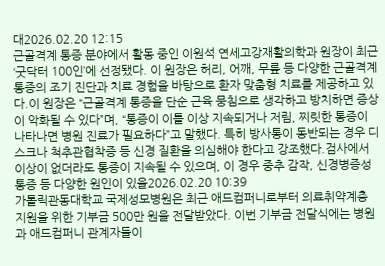대2026.02.20 12:15
근골격계 통증 분야에서 활동 중인 이원석 연세고강재활의학과 원장이 최근 ‘굿닥터 100인’에 선정됐다. 이 원장은 허리, 어깨, 무릎 등 다양한 근골격계 통증의 조기 진단과 치료 경험을 바탕으로 환자 맞춤형 치료를 제공하고 있다.이 원장은 “근골격계 통증을 단순 근육 뭉침으로 생각하고 방치하면 증상이 악화될 수 있다”며, “통증이 이틀 이상 지속되거나 저림, 찌릿한 통증이 나타나면 병원 진료가 필요하다”고 말했다. 특히 방사통이 동반되는 경우 디스크나 척추관협착증 등 신경 질환을 의심해야 한다고 강조했다.검사에서 이상이 없더라도 통증이 지속될 수 있으며, 이 경우 중추 감작, 신경병증성 통증 등 다양한 원인이 있을2026.02.20 10:39
가톨릭관동대학교 국제성모병원은 최근 애드컴퍼니로부터 의료취약계층 지원을 위한 기부금 500만 원을 전달받았다. 이번 기부금 전달식에는 병원과 애드컴퍼니 관계자들이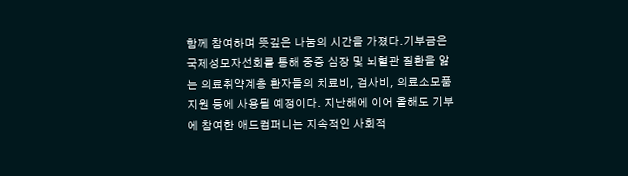함께 참여하며 뜻깊은 나눔의 시간을 가졌다.기부금은 국제성모자선회를 통해 중증 심장 및 뇌혈관 질환을 앓는 의료취약계층 환자들의 치료비, 검사비, 의료소모품 지원 등에 사용될 예정이다. 지난해에 이어 올해도 기부에 참여한 애드컴퍼니는 지속적인 사회적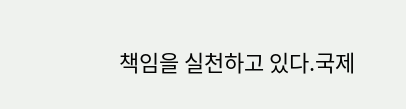책임을 실천하고 있다.국제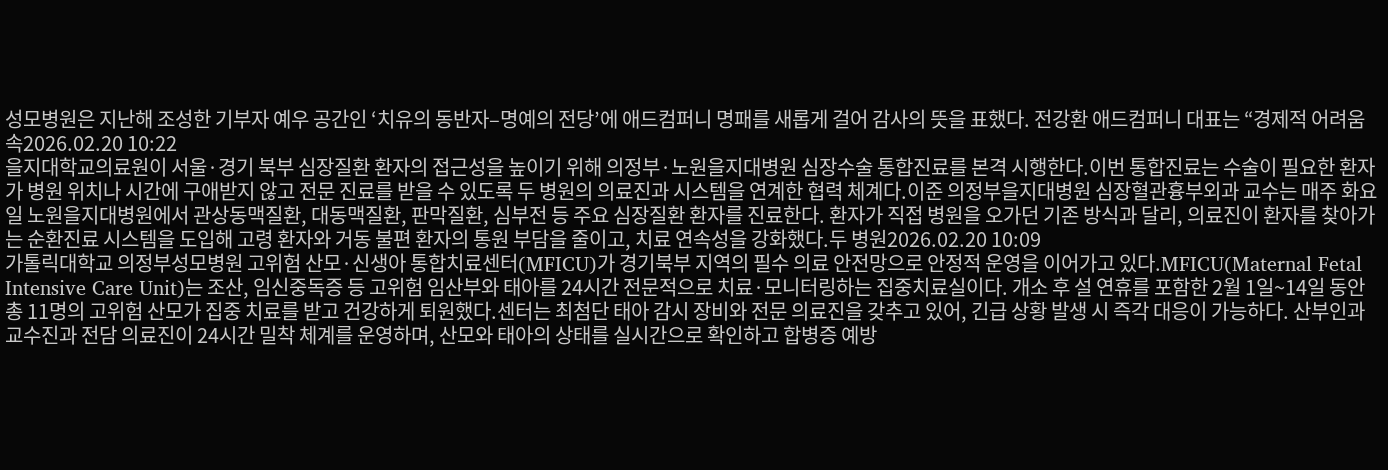성모병원은 지난해 조성한 기부자 예우 공간인 ‘치유의 동반자–명예의 전당’에 애드컴퍼니 명패를 새롭게 걸어 감사의 뜻을 표했다. 전강환 애드컴퍼니 대표는 “경제적 어려움 속2026.02.20 10:22
을지대학교의료원이 서울·경기 북부 심장질환 환자의 접근성을 높이기 위해 의정부·노원을지대병원 심장수술 통합진료를 본격 시행한다.이번 통합진료는 수술이 필요한 환자가 병원 위치나 시간에 구애받지 않고 전문 진료를 받을 수 있도록 두 병원의 의료진과 시스템을 연계한 협력 체계다.이준 의정부을지대병원 심장혈관흉부외과 교수는 매주 화요일 노원을지대병원에서 관상동맥질환, 대동맥질환, 판막질환, 심부전 등 주요 심장질환 환자를 진료한다. 환자가 직접 병원을 오가던 기존 방식과 달리, 의료진이 환자를 찾아가는 순환진료 시스템을 도입해 고령 환자와 거동 불편 환자의 통원 부담을 줄이고, 치료 연속성을 강화했다.두 병원2026.02.20 10:09
가톨릭대학교 의정부성모병원 고위험 산모·신생아 통합치료센터(MFICU)가 경기북부 지역의 필수 의료 안전망으로 안정적 운영을 이어가고 있다.MFICU(Maternal Fetal Intensive Care Unit)는 조산, 임신중독증 등 고위험 임산부와 태아를 24시간 전문적으로 치료·모니터링하는 집중치료실이다. 개소 후 설 연휴를 포함한 2월 1일~14일 동안 총 11명의 고위험 산모가 집중 치료를 받고 건강하게 퇴원했다.센터는 최첨단 태아 감시 장비와 전문 의료진을 갖추고 있어, 긴급 상황 발생 시 즉각 대응이 가능하다. 산부인과 교수진과 전담 의료진이 24시간 밀착 체계를 운영하며, 산모와 태아의 상태를 실시간으로 확인하고 합병증 예방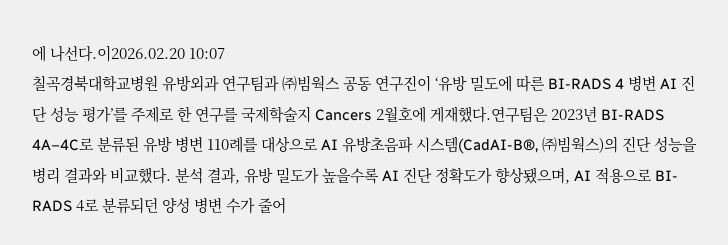에 나선다.이2026.02.20 10:07
칠곡경북대학교병원 유방외과 연구팀과 ㈜빔웍스 공동 연구진이 ‘유방 밀도에 따른 BI-RADS 4 병변 AI 진단 성능 평가’를 주제로 한 연구를 국제학술지 Cancers 2월호에 게재했다.연구팀은 2023년 BI-RADS 4A–4C로 분류된 유방 병변 110례를 대상으로 AI 유방초음파 시스템(CadAI-B®, ㈜빔웍스)의 진단 성능을 병리 결과와 비교했다. 분석 결과, 유방 밀도가 높을수록 AI 진단 정확도가 향상됐으며, AI 적용으로 BI-RADS 4로 분류되던 양성 병변 수가 줄어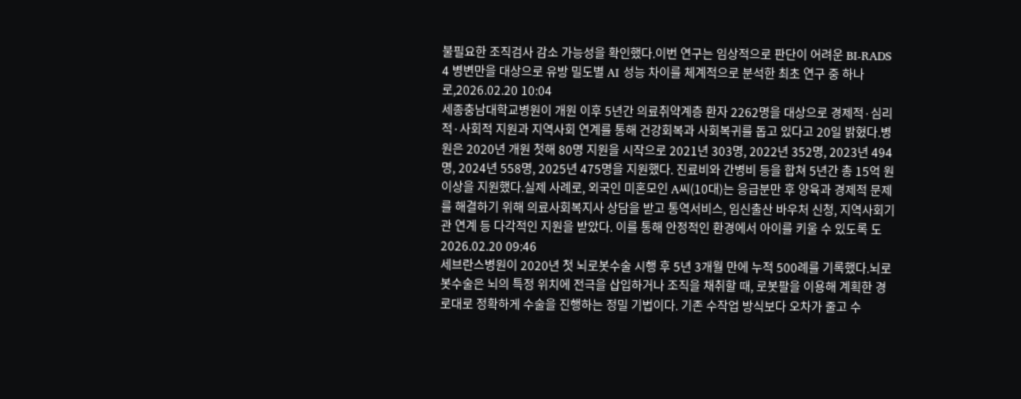불필요한 조직검사 감소 가능성을 확인했다.이번 연구는 임상적으로 판단이 어려운 BI-RADS 4 병변만을 대상으로 유방 밀도별 AI 성능 차이를 체계적으로 분석한 최초 연구 중 하나로,2026.02.20 10:04
세종충남대학교병원이 개원 이후 5년간 의료취약계층 환자 2262명을 대상으로 경제적·심리적·사회적 지원과 지역사회 연계를 통해 건강회복과 사회복귀를 돕고 있다고 20일 밝혔다.병원은 2020년 개원 첫해 80명 지원을 시작으로 2021년 303명, 2022년 352명, 2023년 494명, 2024년 558명, 2025년 475명을 지원했다. 진료비와 간병비 등을 합쳐 5년간 총 15억 원 이상을 지원했다.실제 사례로, 외국인 미혼모인 A씨(10대)는 응급분만 후 양육과 경제적 문제를 해결하기 위해 의료사회복지사 상담을 받고 통역서비스, 임신출산 바우처 신청, 지역사회기관 연계 등 다각적인 지원을 받았다. 이를 통해 안정적인 환경에서 아이를 키울 수 있도록 도2026.02.20 09:46
세브란스병원이 2020년 첫 뇌로봇수술 시행 후 5년 3개월 만에 누적 500례를 기록했다.뇌로봇수술은 뇌의 특정 위치에 전극을 삽입하거나 조직을 채취할 때, 로봇팔을 이용해 계획한 경로대로 정확하게 수술을 진행하는 정밀 기법이다. 기존 수작업 방식보다 오차가 줄고 수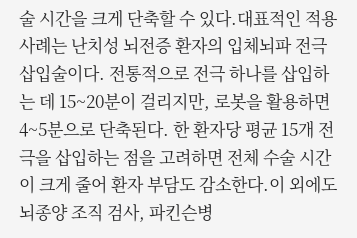술 시간을 크게 단축할 수 있다.대표적인 적용 사례는 난치성 뇌전증 환자의 입체뇌파 전극 삽입술이다. 전통적으로 전극 하나를 삽입하는 데 15~20분이 걸리지만, 로봇을 활용하면 4~5분으로 단축된다. 한 환자당 평균 15개 전극을 삽입하는 점을 고려하면 전체 수술 시간이 크게 줄어 환자 부담도 감소한다.이 외에도 뇌종양 조직 검사, 파킨슨병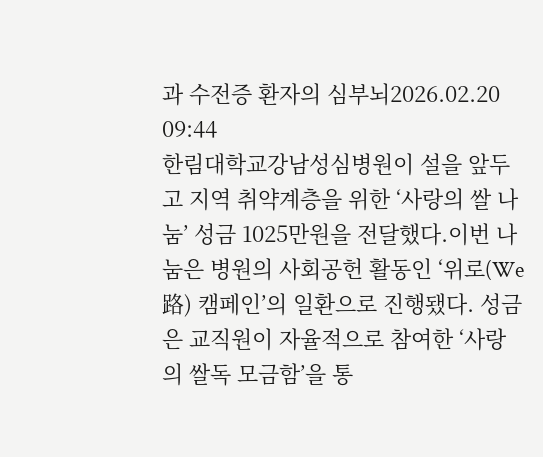과 수전증 환자의 심부뇌2026.02.20 09:44
한림대학교강남성심병원이 설을 앞두고 지역 취약계층을 위한 ‘사랑의 쌀 나눔’ 성금 1025만원을 전달했다.이번 나눔은 병원의 사회공헌 활동인 ‘위로(We路) 캠페인’의 일환으로 진행됐다. 성금은 교직원이 자율적으로 참여한 ‘사랑의 쌀독 모금함’을 통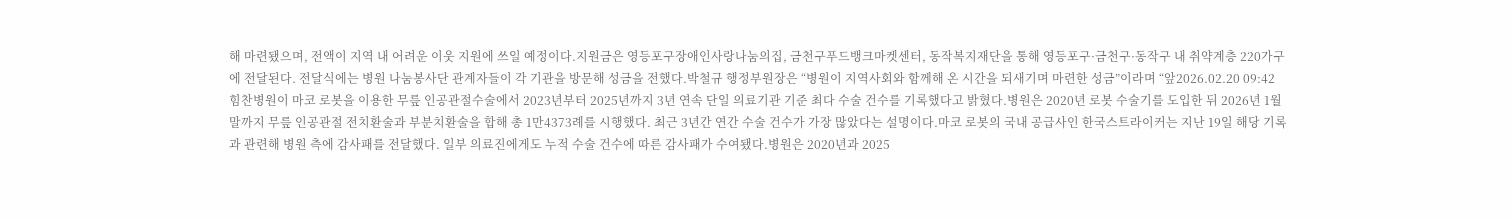해 마련됐으며, 전액이 지역 내 어려운 이웃 지원에 쓰일 예정이다.지원금은 영등포구장애인사랑나눔의집, 금천구푸드뱅크마켓센터, 동작복지재단을 통해 영등포구·금천구·동작구 내 취약계층 220가구에 전달된다. 전달식에는 병원 나눔봉사단 관계자들이 각 기관을 방문해 성금을 전했다.박철규 행정부원장은 “병원이 지역사회와 함께해 온 시간을 되새기며 마련한 성금”이라며 “앞2026.02.20 09:42
힘찬병원이 마코 로봇을 이용한 무릎 인공관절수술에서 2023년부터 2025년까지 3년 연속 단일 의료기관 기준 최다 수술 건수를 기록했다고 밝혔다.병원은 2020년 로봇 수술기를 도입한 뒤 2026년 1월 말까지 무릎 인공관절 전치환술과 부분치환술을 합해 총 1만4373례를 시행했다. 최근 3년간 연간 수술 건수가 가장 많았다는 설명이다.마코 로봇의 국내 공급사인 한국스트라이커는 지난 19일 해당 기록과 관련해 병원 측에 감사패를 전달했다. 일부 의료진에게도 누적 수술 건수에 따른 감사패가 수여됐다.병원은 2020년과 2025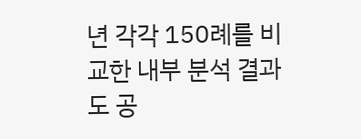년 각각 150례를 비교한 내부 분석 결과도 공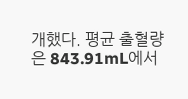개했다. 평균 출혈량은 843.91mL에서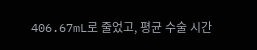406.67mL로 줄었고, 평균 수술 시간